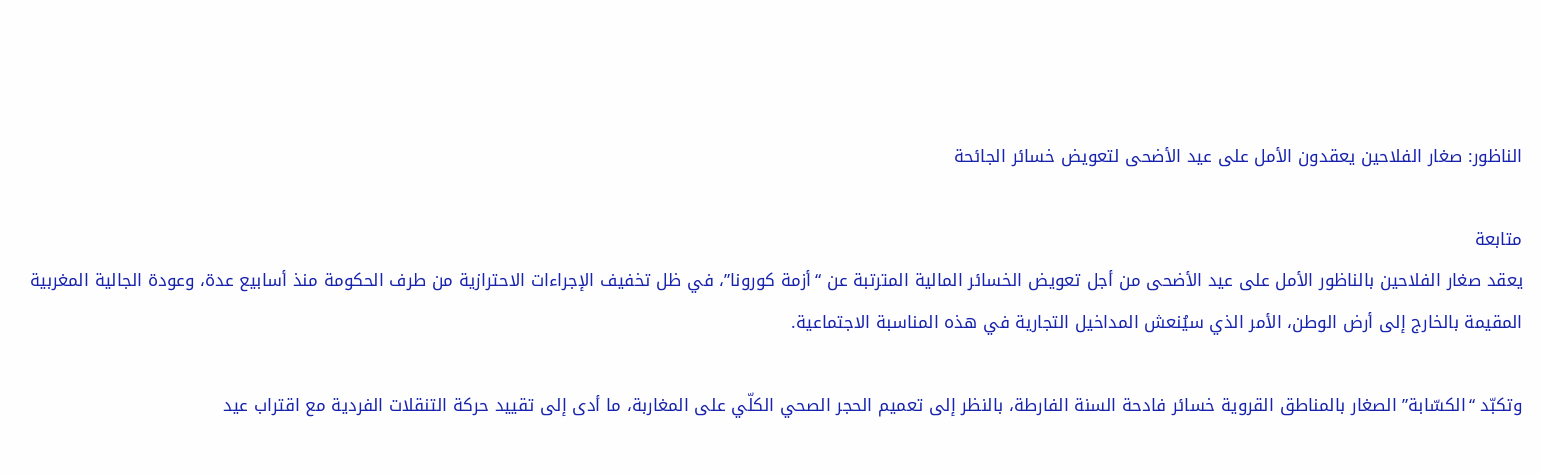الناظور: صغار الفلاحين يعقدون الأمل على عيد الأضحى لتعويض خسائر الجائحة

متابعة
يعقد صغار الفلاحين بالناظور الأمل على عيد الأضحى من أجل تعويض الخسائر المالية المترتبة عن “أزمة كورونا”، في ظل تخفيف الإجراءات الاحترازية من طرف الحكومة منذ أسابيع عدة، وعودة الجالية المغربية المقيمة بالخارج إلى أرض الوطن، الأمر الذي سيُنعش المداخيل التجارية في هذه المناسبة الاجتماعية.

وتكبّد “الكسّابة” الصغار بالمناطق القروية خسائر فادحة السنة الفارطة، بالنظر إلى تعميم الحجر الصحي الكلّي على المغاربة، ما أدى إلى تقييد حركة التنقلات الفردية مع اقتراب عيد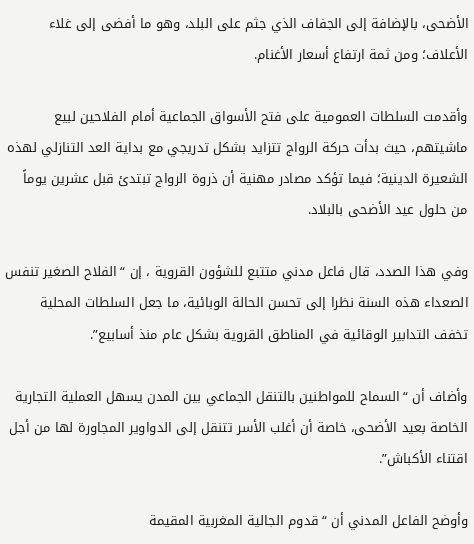الأضحى، بالإضافة إلى الجفاف الذي جثم على البلد، وهو ما أفضى إلى غلاء الأعلاف؛ ومن ثمة ارتفاع أسعار الأغنام.

وأقدمت السلطات العمومية على فتح الأسواق الجماعية أمام الفلاحين لبيع ماشيتهم، حيث بدأت حركة الرواج تتزايد بشكل تدريجي مع بداية العد التنازلي لهذه الشعيرة الدينية؛ فيما تؤكد مصادر مهنية أن ذروة الرواج تبتدئ قبل عشرين يوماً من حلول عيد الأضحى بالبلاد.

وفي هذا الصدد، قال فاعل مدني متتبع للشؤون القروية ، إن “الفلاح الصغير تنفس الصعداء هذه السنة نظرا إلى تحسن الحالة الوبائية، ما جعل السلطات المحلية تخفف التدابير الوقائية في المناطق القروية بشكل عام منذ أسابيع”.

وأضاف أن “السماح للمواطنين بالتنقل الجماعي بين المدن يسهل العملية التجارية الخاصة بعيد الأضحى، خاصة أن أغلب الأسر تتنقل إلى الدواوير المجاورة لها من أجل اقتناء الأكباش”.

وأوضح الفاعل المدني أن “قدوم الجالية المغربية المقيمة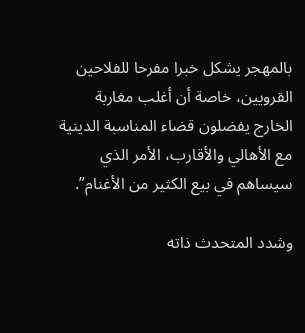بالمهجر يشكل خبرا مفرحا للفلاحين القرويين، خاصة أن أغلب مغاربة الخارج يفضلون قضاء المناسبة الدينية مع الأهالي والأقارب، الأمر الذي سيساهم في بيع الكثير من الأغنام”.

وشدد المتحدث ذاته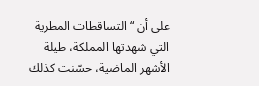على أن “التساقطات المطرية التي شهدتها المملكة، طيلة الأشهر الماضية، حسّنت كذلك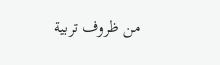من ظروف تربية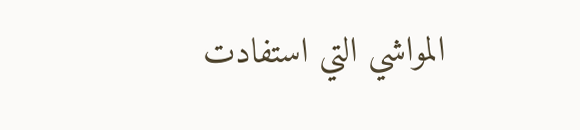المواشي التي استفادت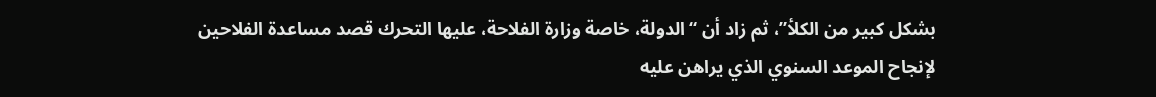بشكل كبير من الكلأ”، ثم زاد أن “الدولة، خاصة وزارة الفلاحة، عليها التحرك قصد مساعدة الفلاحين لإنجاح الموعد السنوي الذي يراهن عليه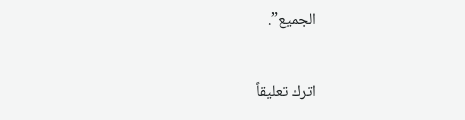الجميع”.

اترك تعليقاً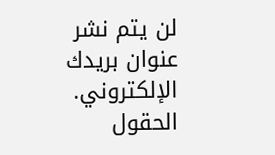لن يتم نشر عنوان بريدك الإلكتروني. الحقول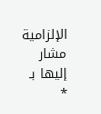الإلزامية مشار إليها بـ *